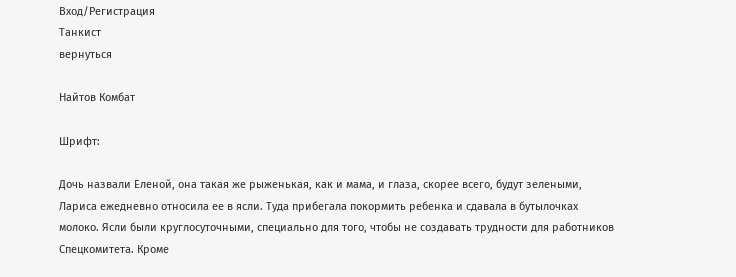Вход/Регистрация
Танкист
вернуться

Найтов Комбат

Шрифт:

Дочь назвали Еленой, она такая же рыженькая, как и мама, и глаза, скорее всего, будут зелеными, Лариса ежедневно относила ее в ясли. Туда прибегала покормить ребенка и сдавала в бутылочках молоко. Ясли были круглосуточными, специально для того, чтобы не создавать трудности для работников Спецкомитета. Кроме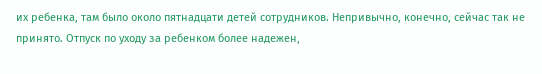их ребенка, там было около пятнадцати детей сотрудников. Непривычно, конечно, сейчас так не принято. Отпуск по уходу за ребенком более надежен,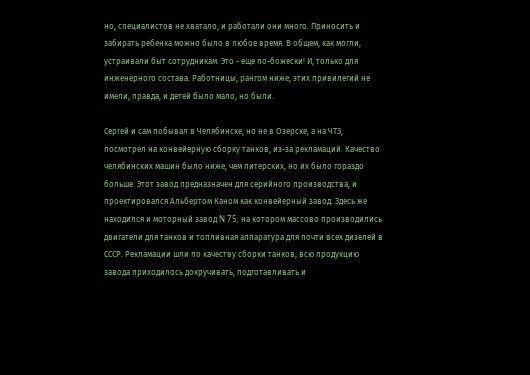но, специалистов не хватало, и работали они много. Приносить и забирать ребенка можно было в любое время. В общем, как могли, устраивали быт сотрудникам. Это - еще по-божески! И, только для инженерного состава. Работницы, рангом ниже, этих привилегий не имели, правда, и детей было мало, но были.

Сергей и сам побывал в Челябинске, но не в Озерске, а на ЧТЗ, посмотрел на конвейерную сборку танков, из-за рекламаций. Качество челябинских машин было ниже, чем питерских, но их было гораздо больше. Этот завод предназначен для серийного производства, и проектировался Альбертом Каном как конвейерный завод. Здесь же находился и моторный завод N 75, на котором массово производились двигатели для танков и топливная аппаратура для почти всех дизелей в СССР. Рекламации шли по качеству сборки танков, всю продукцию завода приходилось докручивать, подготавливать и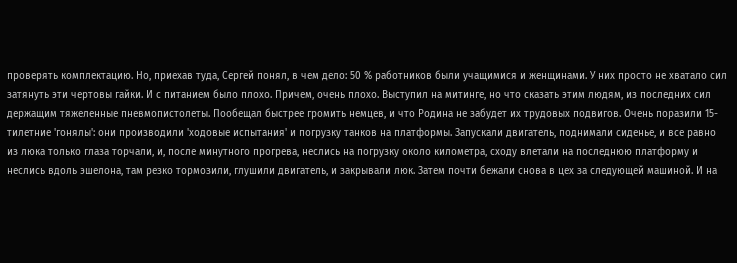проверять комплектацию. Но, приехав туда, Сергей понял, в чем дело: 50 % работников были учащимися и женщинами. У них просто не хватало сил затянуть эти чертовы гайки. И с питанием было плохо. Причем, очень плохо. Выступил на митинге, но что сказать этим людям, из последних сил держащим тяжеленные пневмопистолеты. Пообещал быстрее громить немцев, и что Родина не забудет их трудовых подвигов. Очень поразили 15-тилетние 'гонялы': они производили 'ходовые испытания' и погрузку танков на платформы. Запускали двигатель, поднимали сиденье, и все равно из люка только глаза торчали, и, после минутного прогрева, неслись на погрузку около километра, сходу влетали на последнюю платформу и неслись вдоль эшелона, там резко тормозили, глушили двигатель, и закрывали люк. Затем почти бежали снова в цех за следующей машиной. И на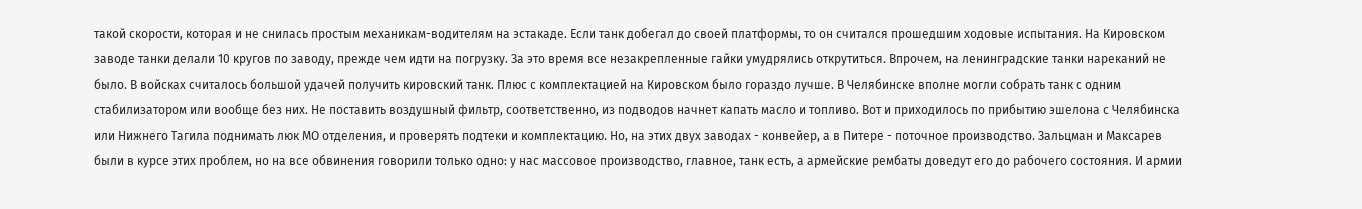такой скорости, которая и не снилась простым механикам-водителям на эстакаде. Если танк добегал до своей платформы, то он считался прошедшим ходовые испытания. На Кировском заводе танки делали 10 кругов по заводу, прежде чем идти на погрузку. За это время все незакрепленные гайки умудрялись открутиться. Впрочем, на ленинградские танки нареканий не было. В войсках считалось большой удачей получить кировский танк. Плюс с комплектацией на Кировском было гораздо лучше. В Челябинске вполне могли собрать танк с одним стабилизатором или вообще без них. Не поставить воздушный фильтр, соответственно, из подводов начнет капать масло и топливо. Вот и приходилось по прибытию эшелона с Челябинска или Нижнего Тагила поднимать люк МО отделения, и проверять подтеки и комплектацию. Но, на этих двух заводах - конвейер, а в Питере - поточное производство. Зальцман и Максарев были в курсе этих проблем, но на все обвинения говорили только одно: у нас массовое производство, главное, танк есть, а армейские рембаты доведут его до рабочего состояния. И армии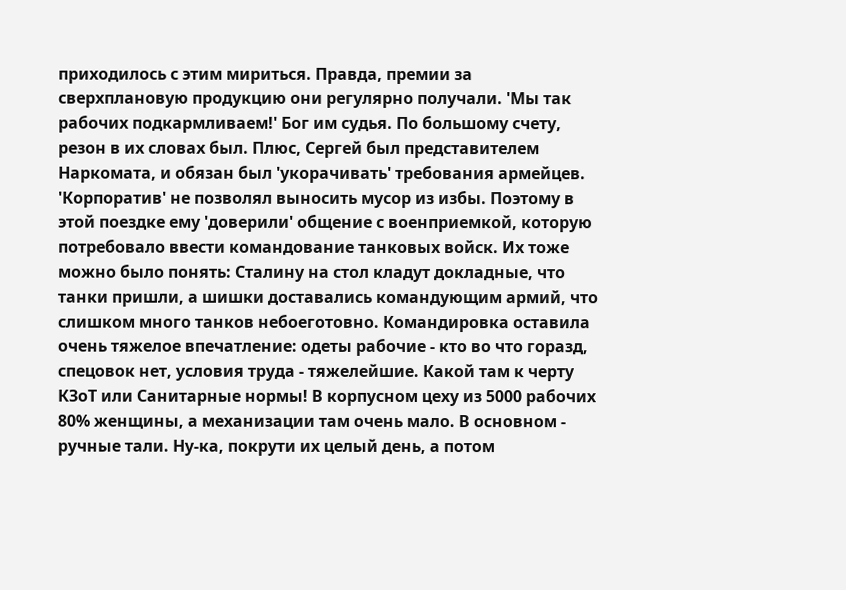приходилось с этим мириться. Правда, премии за сверхплановую продукцию они регулярно получали. 'Мы так рабочих подкармливаем!' Бог им судья. По большому счету, резон в их словах был. Плюс, Сергей был представителем Наркомата, и обязан был 'укорачивать' требования армейцев. 'Корпоратив' не позволял выносить мусор из избы. Поэтому в этой поездке ему 'доверили' общение с военприемкой, которую потребовало ввести командование танковых войск. Их тоже можно было понять: Сталину на стол кладут докладные, что танки пришли, а шишки доставались командующим армий, что слишком много танков небоеготовно. Командировка оставила очень тяжелое впечатление: одеты рабочие - кто во что горазд, спецовок нет, условия труда - тяжелейшие. Какой там к черту КЗоТ или Санитарные нормы! В корпусном цеху из 5000 рабочих 80% женщины, а механизации там очень мало. В основном - ручные тали. Ну-ка, покрути их целый день, а потом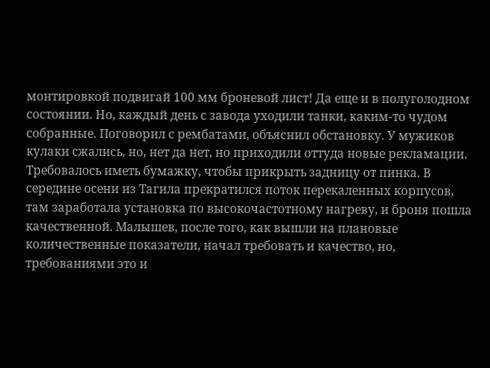монтировкой подвигай 100 мм броневой лист! Да еще и в полуголодном состоянии. Но, каждый день с завода уходили танки, каким-то чудом собранные. Поговорил с рембатами, объяснил обстановку. У мужиков кулаки сжались, но, нет да нет, но приходили оттуда новые рекламации. Требовалось иметь бумажку, чтобы прикрыть задницу от пинка. В середине осени из Тагила прекратился поток перекаленных корпусов, там заработала установка по высокочастотному нагреву, и броня пошла качественной. Малышев, после того, как вышли на плановые количественные показатели, начал требовать и качество, но, требованиями это и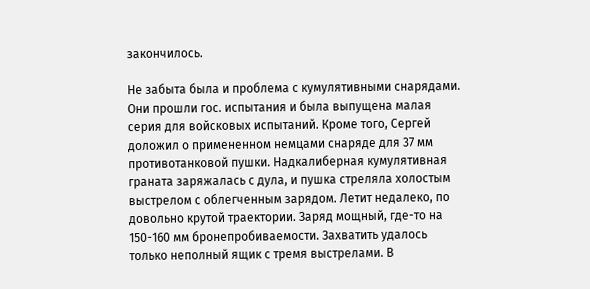закончилось.

Не забыта была и проблема с кумулятивными снарядами. Они прошли гос. испытания и была выпущена малая серия для войсковых испытаний. Кроме того, Сергей доложил о примененном немцами снаряде для 37 мм противотанковой пушки. Надкалиберная кумулятивная граната заряжалась с дула, и пушка стреляла холостым выстрелом с облегченным зарядом. Летит недалеко, по довольно крутой траектории. Заряд мощный, где-то на 150-160 мм бронепробиваемости. Захватить удалось только неполный ящик с тремя выстрелами. В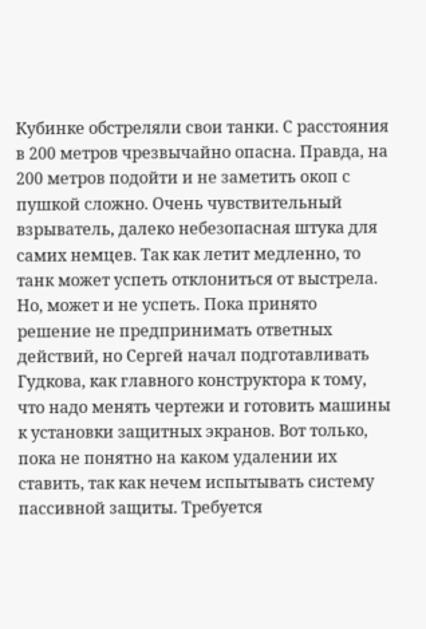Кубинке обстреляли свои танки. С расстояния в 200 метров чрезвычайно опасна. Правда, на 200 метров подойти и не заметить окоп с пушкой сложно. Очень чувствительный взрыватель, далеко небезопасная штука для самих немцев. Так как летит медленно, то танк может успеть отклониться от выстрела. Но, может и не успеть. Пока принято решение не предпринимать ответных действий, но Сергей начал подготавливать Гудкова, как главного конструктора к тому, что надо менять чертежи и готовить машины к установки защитных экранов. Вот только, пока не понятно на каком удалении их ставить, так как нечем испытывать систему пассивной защиты. Требуется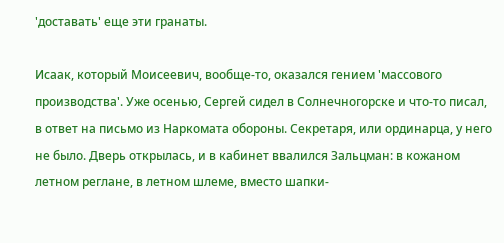'доставать' еще эти гранаты.

Исаак, который Моисеевич, вообще-то, оказался гением 'массового производства'. Уже осенью, Сергей сидел в Солнечногорске и что-то писал, в ответ на письмо из Наркомата обороны. Секретаря, или ординарца, у него не было. Дверь открылась, и в кабинет ввалился Зальцман: в кожаном летном реглане, в летном шлеме, вместо шапки-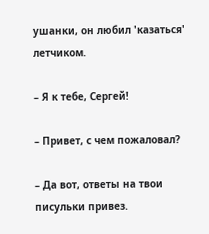ушанки, он любил 'казаться' летчиком.

– Я к тебе, Сергей!

– Привет, с чем пожаловал?

– Да вот, ответы на твои писульки привез.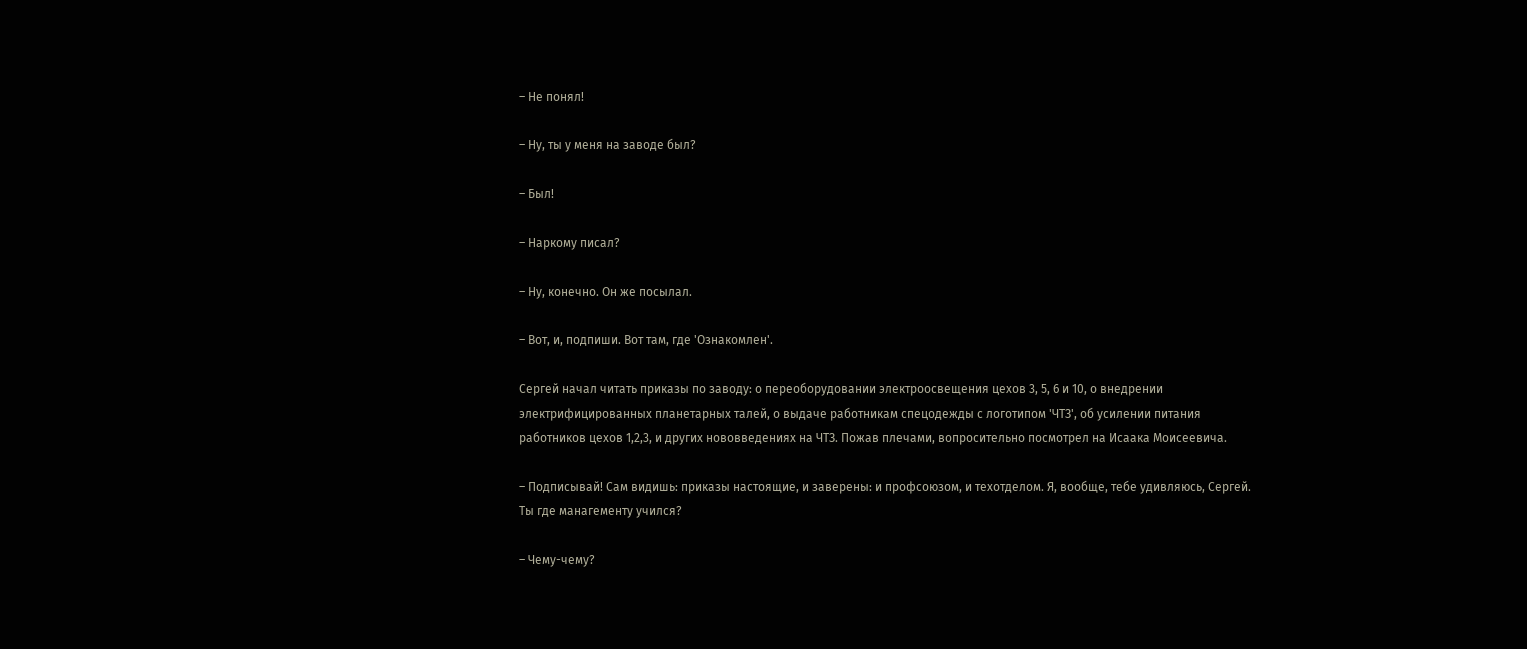– Не понял!

– Ну, ты у меня на заводе был?

– Был!

– Наркому писал?

– Ну, конечно. Он же посылал.

– Вот, и, подпиши. Вот там, где 'Ознакомлен'.

Сергей начал читать приказы по заводу: о переоборудовании электроосвещения цехов 3, 5, 6 и 10, о внедрении электрифицированных планетарных талей, о выдаче работникам спецодежды с логотипом 'ЧТЗ', об усилении питания работников цехов 1,2,3, и других нововведениях на ЧТЗ. Пожав плечами, вопросительно посмотрел на Исаака Моисеевича.

– Подписывай! Сам видишь: приказы настоящие, и заверены: и профсоюзом, и техотделом. Я, вообще, тебе удивляюсь, Сергей. Ты где манагементу учился?

– Чему-чему?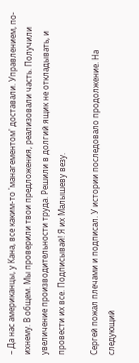– Да нас американцы, у Кана, все каким-то 'манагементом' доставали. Управлением, по-ихнему. В общем. Мы проверили твои предложения, реализовали часть. Получили увеличение производительности труда. Решили в долгий ящик не откладывать, и провести их все. Подписывай! Я их Малышеву везу.

Сергей пожал плечами и подписал. У истории последовало продолжение. На следующий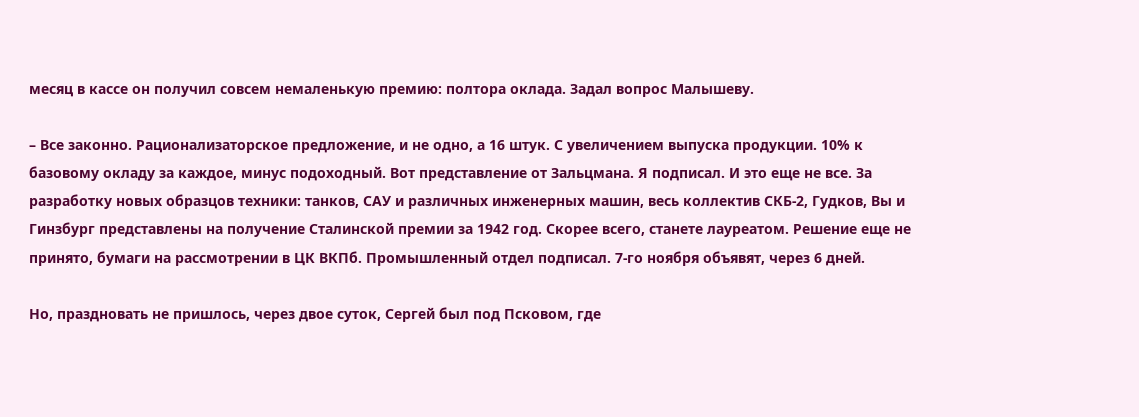месяц в кассе он получил совсем немаленькую премию: полтора оклада. Задал вопрос Малышеву.

– Все законно. Рационализаторское предложение, и не одно, а 16 штук. С увеличением выпуска продукции. 10% к базовому окладу за каждое, минус подоходный. Вот представление от Зальцмана. Я подписал. И это еще не все. За разработку новых образцов техники: танков, САУ и различных инженерных машин, весь коллектив СКБ-2, Гудков, Вы и Гинзбург представлены на получение Сталинской премии за 1942 год. Скорее всего, станете лауреатом. Решение еще не принято, бумаги на рассмотрении в ЦК ВКПб. Промышленный отдел подписал. 7-го ноября объявят, через 6 дней.

Но, праздновать не пришлось, через двое суток, Сергей был под Псковом, где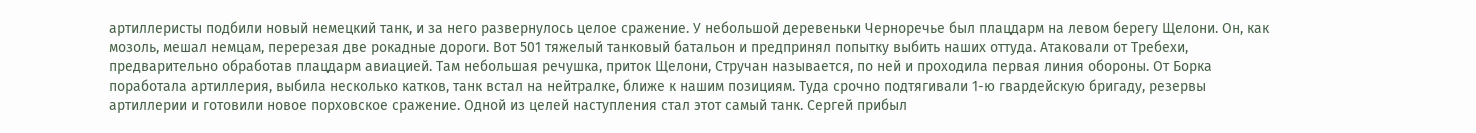артиллеристы подбили новый немецкий танк, и за него развернулось целое сражение. У небольшой деревеньки Черноречье был плацдарм на левом берегу Щелони. Он, как мозоль, мешал немцам, перерезая две рокадные дороги. Вот 501 тяжелый танковый батальон и предпринял попытку выбить наших оттуда. Атаковали от Требехи, предварительно обработав плацдарм авиацией. Там небольшая речушка, приток Щелони, Стручан называется, по ней и проходила первая линия обороны. От Борка поработала артиллерия, выбила несколько катков, танк встал на нейтралке, ближе к нашим позициям. Туда срочно подтягивали 1-ю гвардейскую бригаду, резервы артиллерии и готовили новое порховское сражение. Одной из целей наступления стал этот самый танк. Сергей прибыл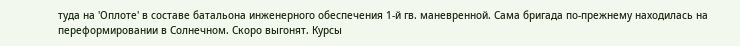туда на 'Оплоте' в составе батальона инженерного обеспечения 1-й гв. маневренной. Сама бригада по-прежнему находилась на переформировании в Солнечном. Скоро выгонят. Курсы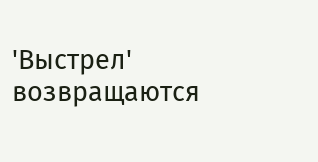'Выстрел' возвращаются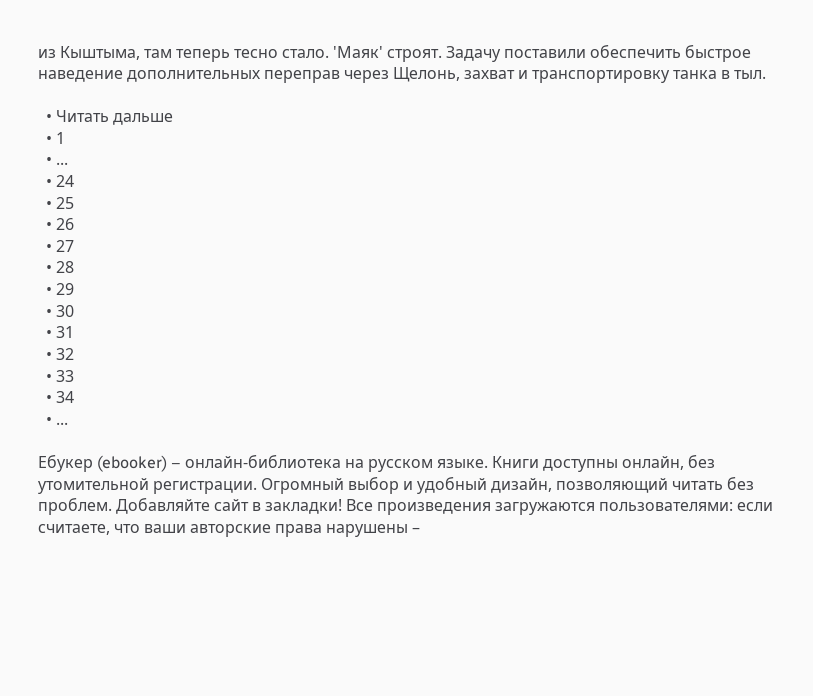из Кыштыма, там теперь тесно стало. 'Маяк' строят. Задачу поставили обеспечить быстрое наведение дополнительных переправ через Щелонь, захват и транспортировку танка в тыл.

  • Читать дальше
  • 1
  • ...
  • 24
  • 25
  • 26
  • 27
  • 28
  • 29
  • 30
  • 31
  • 32
  • 33
  • 34
  • ...

Ебукер (ebooker) – онлайн-библиотека на русском языке. Книги доступны онлайн, без утомительной регистрации. Огромный выбор и удобный дизайн, позволяющий читать без проблем. Добавляйте сайт в закладки! Все произведения загружаются пользователями: если считаете, что ваши авторские права нарушены –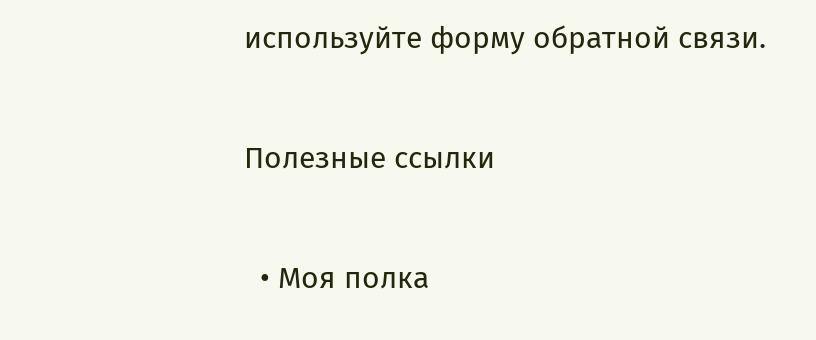используйте форму обратной связи.

Полезные ссылки

  • Моя полка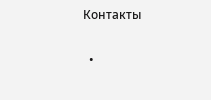Контакты

  •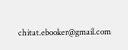chitat.ebooker@gmail.com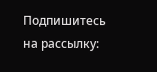Подпишитесь на рассылку: